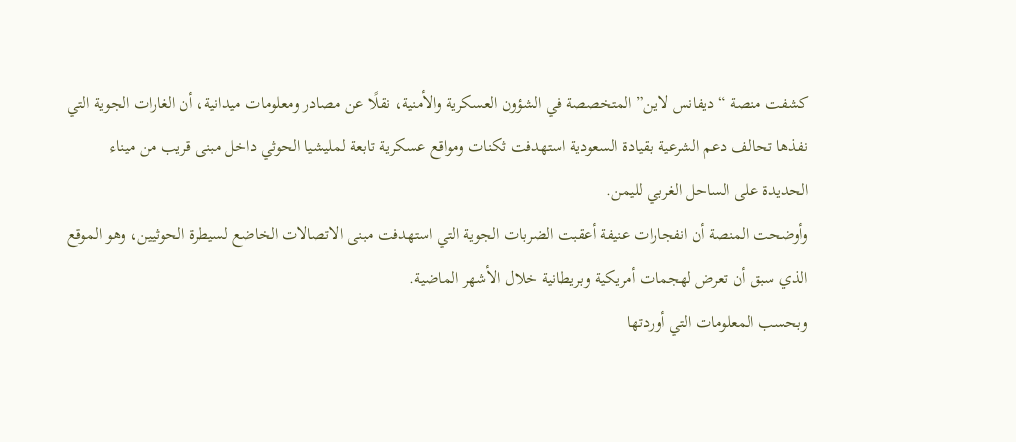كشفت منصة “ديفانس لاين” المتخصصة في الشؤون العسكرية والأمنية، نقلًا عن مصادر ومعلومات ميدانية، أن الغارات الجوية التي نفذها تحالف دعم الشرعية بقيادة السعودية استهدفت ثكنات ومواقع عسكرية تابعة لمليشيا الحوثي داخل مبنى قريب من ميناء الحديدة على الساحل الغربي لليمن.
وأوضحت المنصة أن انفجارات عنيفة أعقبت الضربات الجوية التي استهدفت مبنى الاتصالات الخاضع لسيطرة الحوثيين، وهو الموقع الذي سبق أن تعرض لهجمات أمريكية وبريطانية خلال الأشهر الماضية.
وبحسب المعلومات التي أوردتها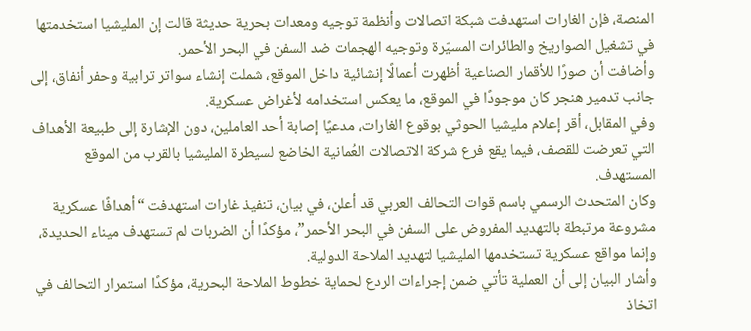المنصة، فإن الغارات استهدفت شبكة اتصالات وأنظمة توجيه ومعدات بحرية حديثة قالت إن المليشيا استخدمتها في تشغيل الصواريخ والطائرات المسيّرة وتوجيه الهجمات ضد السفن في البحر الأحمر.
وأضافت أن صورًا للأقمار الصناعية أظهرت أعمالًا إنشائية داخل الموقع، شملت إنشاء سواتر ترابية وحفر أنفاق، إلى جانب تدمير هنجر كان موجودًا في الموقع، ما يعكس استخدامه لأغراض عسكرية.
وفي المقابل، أقر إعلام مليشيا الحوثي بوقوع الغارات، مدعيًا إصابة أحد العاملين، دون الإشارة إلى طبيعة الأهداف التي تعرضت للقصف، فيما يقع فرع شركة الاتصالات العُمانية الخاضع لسيطرة المليشيا بالقرب من الموقع المستهدف.
وكان المتحدث الرسمي باسم قوات التحالف العربي قد أعلن، في بيان، تنفيذ غارات استهدفت “أهدافًا عسكرية مشروعة مرتبطة بالتهديد المفروض على السفن في البحر الأحمر”، مؤكدًا أن الضربات لم تستهدف ميناء الحديدة، وإنما مواقع عسكرية تستخدمها المليشيا لتهديد الملاحة الدولية.
وأشار البيان إلى أن العملية تأتي ضمن إجراءات الردع لحماية خطوط الملاحة البحرية، مؤكدًا استمرار التحالف في اتخاذ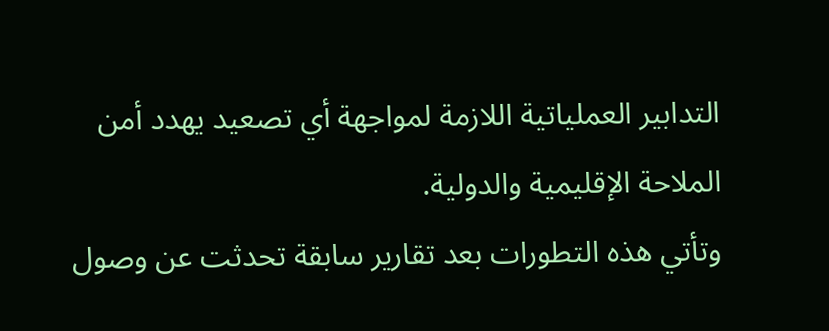التدابير العملياتية اللازمة لمواجهة أي تصعيد يهدد أمن الملاحة الإقليمية والدولية.
وتأتي هذه التطورات بعد تقارير سابقة تحدثت عن وصول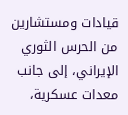قيادات ومستشارين من الحرس الثوري الإيراني، إلى جانب معدات عسكرية،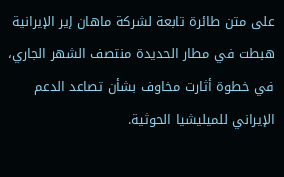على متن طائرة تابعة لشركة ماهان إير الإيرانية هبطت في مطار الحديدة منتصف الشهر الجاري، في خطوة أثارت مخاوف بشأن تصاعد الدعم الإيراني للميليشيا الحوثية.